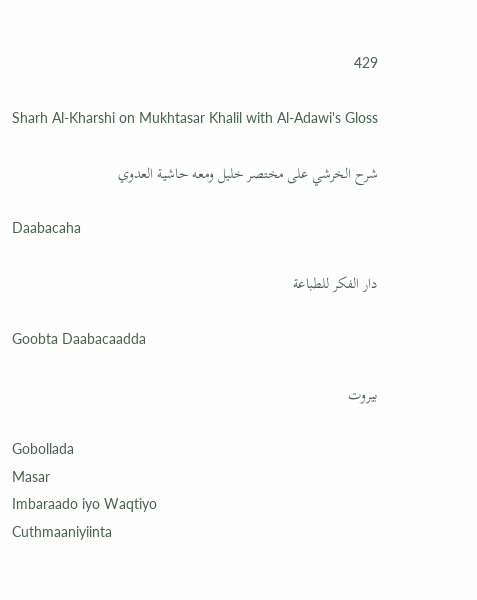429

Sharh Al-Kharshi on Mukhtasar Khalil with Al-Adawi's Gloss

شرح الخرشي على مختصر خليل ومعه حاشية العدوي

Daabacaha

دار الفكر للطباعة

Goobta Daabacaadda

بيروت

Gobollada
Masar
Imbaraado iyo Waqtiyo
Cuthmaaniyiinta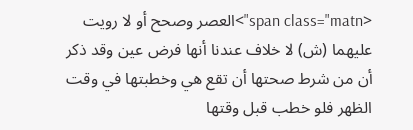<span class="matn">العصر وصحح أو لا رويت عليهما (ش) لا خلاف عندنا أنها فرض عين وقد ذكر أن من شرط صحتها أن تقع هي وخطبتها في وقت الظهر فلو خطب قبل وقتها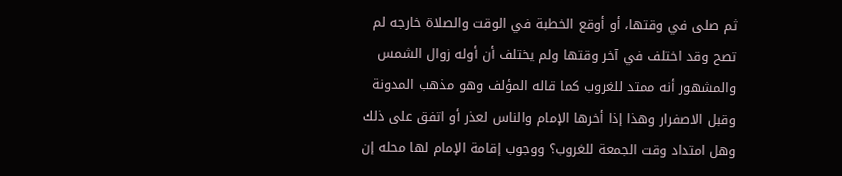ثم صلى في وقتها، أو أوقع الخطبة في الوقت والصلاة خارجه لم تصح وقد اختلف في آخر وقتها ولم يختلف أن أوله زوال الشمس والمشهور أنه ممتد للغروب كما قاله المؤلف وهو مذهب المدونة وقبل الاصفرار وهذا إذا أخرها الإمام والناس لعذر أو اتفق على ذلك وهل امتداد وقت الجمعة للغروب؟ ووجوب إقامة الإمام لها محله إن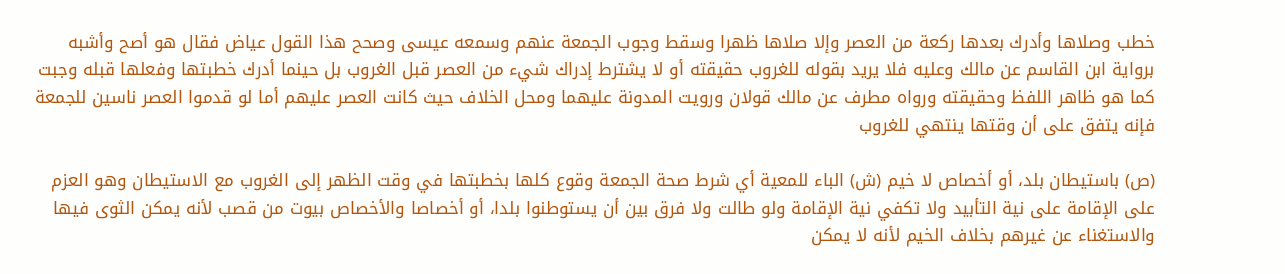خطب وصلاها وأدرك بعدها ركعة من العصر وإلا صلاها ظهرا وسقط وجوب الجمعة عنهم وسمعه عيسى وصحح هذا القول عياض فقال هو أصح وأشبه برواية ابن القاسم عن مالك وعليه فلا يريد بقوله للغروب حقيقته أو لا يشترط إدراك شيء من العصر قبل الغروب بل حينما أدرك خطبتها وفعلها قبله وجبت كما هو ظاهر اللفظ وحقيقته ورواه مطرف عن مالك قولان ورويت المدونة عليهما ومحل الخلاف حيث كانت العصر عليهم أما لو قدموا العصر ناسين للجمعة فإنه يتفق على أن وقتها ينتهي للغروب

(ص) باستيطان بلد، أو أخصاص لا خيم (ش) الباء للمعية أي شرط صحة الجمعة وقوع كلها بخطبتها في وقت الظهر إلى الغروب مع الاستيطان وهو العزم على الإقامة على نية التأبيد ولا تكفي نية الإقامة ولو طالت ولا فرق بين أن يستوطنوا بلدا، أو أخصاصا والأخصاص بيوت من قصب لأنه يمكن الثوى فيها والاستغناء عن غيرهم بخلاف الخيم لأنه لا يمكن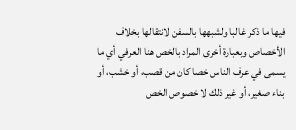فيها ما ذكر غالبا ولشبهها بالسفن لانتقالها بخلاف الأخصاص وبعبارة أخرى المراد بالخص هنا العرفي أي ما يسمى في عرف الناس خصا كان من قصب، أو خشب، أو بناء صغير، أو غير ذلك لا خصوص الخص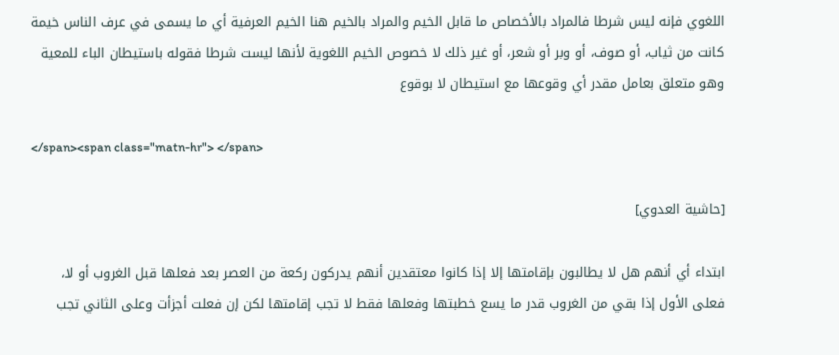اللغوي فإنه ليس شرطا فالمراد بالأخصاص ما قابل الخيم والمراد بالخيم هنا الخيم العرفية أي ما يسمى في عرف الناس خيمة كانت من ثياب، أو صوف، أو وبر أو شعر، أو غير ذلك لا خصوص الخيم اللغوية لأنها ليست شرطا فقوله باستيطان الباء للمعية وهو متعلق بعامل مقدر أي وقوعها مع استيطان لا بوقوع

</span><span class="matn-hr"> </span>

[حاشية العدوي]

ابتداء أي أنهم هل لا يطالبون بإقامتها إلا إذا كانوا معتقدين أنهم يدركون ركعة من العصر بعد فعلها قبل الغروب أو لا، فعلى الأول إذا بقي من الغروب قدر ما يسع خطبتها وفعلها فقط لا تجب إقامتها لكن إن فعلت أجزأت وعلى الثاني تجب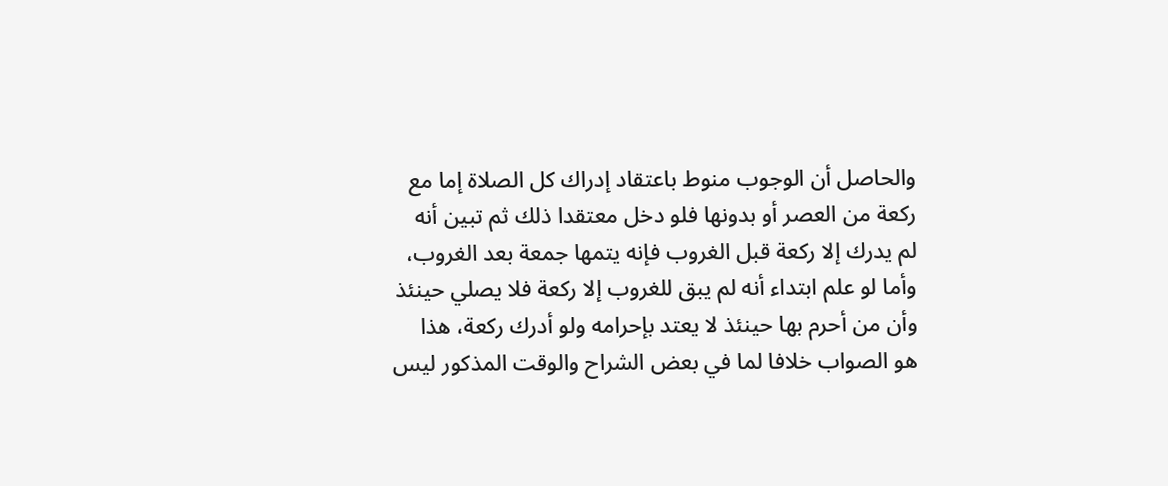والحاصل أن الوجوب منوط باعتقاد إدراك كل الصلاة إما مع ركعة من العصر أو بدونها فلو دخل معتقدا ذلك ثم تبين أنه لم يدرك إلا ركعة قبل الغروب فإنه يتمها جمعة بعد الغروب، وأما لو علم ابتداء أنه لم يبق للغروب إلا ركعة فلا يصلي حينئذ وأن من أحرم بها حينئذ لا يعتد بإحرامه ولو أدرك ركعة، هذا هو الصواب خلافا لما في بعض الشراح والوقت المذكور ليس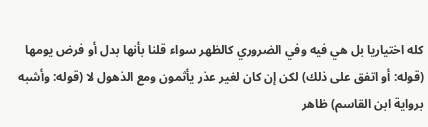كله اختياريا بل هي فيه وفي الضروري كالظهر سواء قلنا بأنها بدل أو فرض يومها (قوله: أو اتفق على ذلك) لكن إن كان لغير عذر يأثمون ومع الذهول لا (قوله: وأشبه برواية ابن القاسم) ظاهر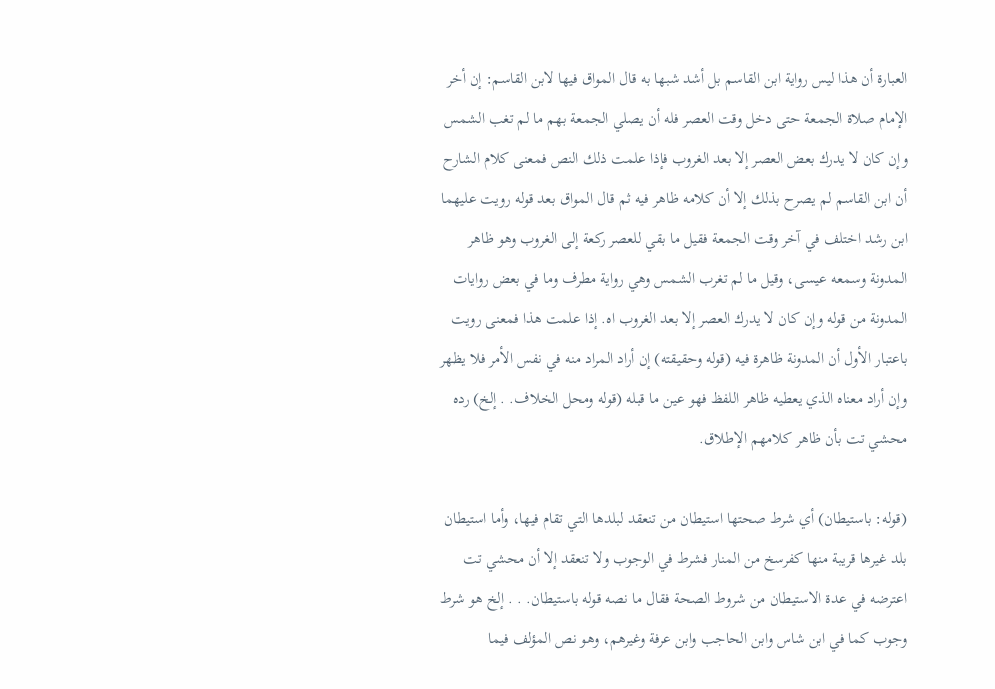العبارة أن هذا ليس رواية ابن القاسم بل أشد شبها به قال المواق فيها لابن القاسم: إن أخر الإمام صلاة الجمعة حتى دخل وقت العصر فله أن يصلي الجمعة بهم ما لم تغب الشمس وإن كان لا يدرك بعض العصر إلا بعد الغروب فإذا علمت ذلك النص فمعنى كلام الشارح أن ابن القاسم لم يصرح بذلك إلا أن كلامه ظاهر فيه ثم قال المواق بعد قوله رويت عليهما ابن رشد اختلف في آخر وقت الجمعة فقيل ما بقي للعصر ركعة إلى الغروب وهو ظاهر المدونة وسمعه عيسى، وقيل ما لم تغرب الشمس وهي رواية مطرف وما في بعض روايات المدونة من قوله وإن كان لا يدرك العصر إلا بعد الغروب اه. إذا علمت هذا فمعنى رويت باعتبار الأول أن المدونة ظاهرة فيه (قوله وحقيقته) إن أراد المراد منه في نفس الأمر فلا يظهر وإن أراد معناه الذي يعطيه ظاهر اللفظ فهو عين ما قبله (قوله ومحل الخلاف. . إلخ) رده محشي تت بأن ظاهر كلامهم الإطلاق.

(قوله: باستيطان) أي شرط صحتها استيطان من تنعقد لبلدها التي تقام فيها، وأما استيطان بلد غيرها قريبة منها كفرسخ من المنار فشرط في الوجوب ولا تنعقد إلا أن محشي تت اعترضه في عدة الاستيطان من شروط الصحة فقال ما نصه قوله باستيطان. . . إلخ هو شرط وجوب كما في ابن شاس وابن الحاجب وابن عرفة وغيرهم، وهو نص المؤلف فيما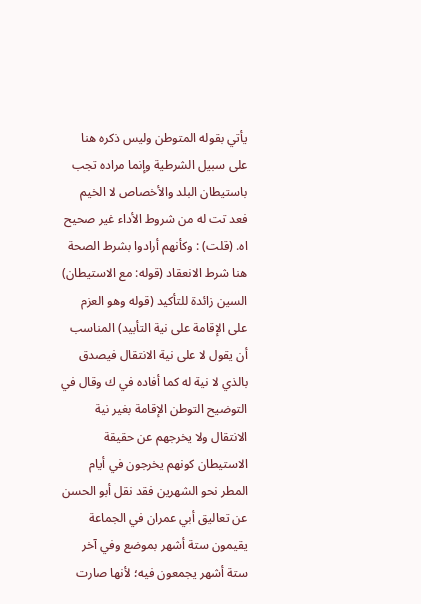يأتي بقوله المتوطن وليس ذكره هنا على سبيل الشرطية وإنما مراده تجب باستيطان البلد والأخصاص لا الخيم فعد تت له من شروط الأداء غير صحيح اه. (قلت) : وكأنهم أرادوا بشرط الصحة هنا شرط الانعقاد (قوله: مع الاستيطان) السين زائدة للتأكيد (قوله وهو العزم على الإقامة على نية التأبيد) المناسب أن يقول لا على نية الانتقال فيصدق بالذي لا نية له كما أفاده في ك وقال في التوضيح التوطن الإقامة بغير نية الانتقال ولا يخرجهم عن حقيقة الاستيطان كونهم يخرجون في أيام المطر نحو الشهرين فقد نقل أبو الحسن عن تعاليق أبي عمران في الجماعة يقيمون ستة أشهر بموضع وفي آخر ستة أشهر يجمعون فيه؛ لأنها صارت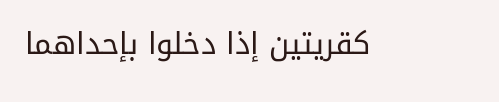كقريتين إذا دخلوا بإحداهما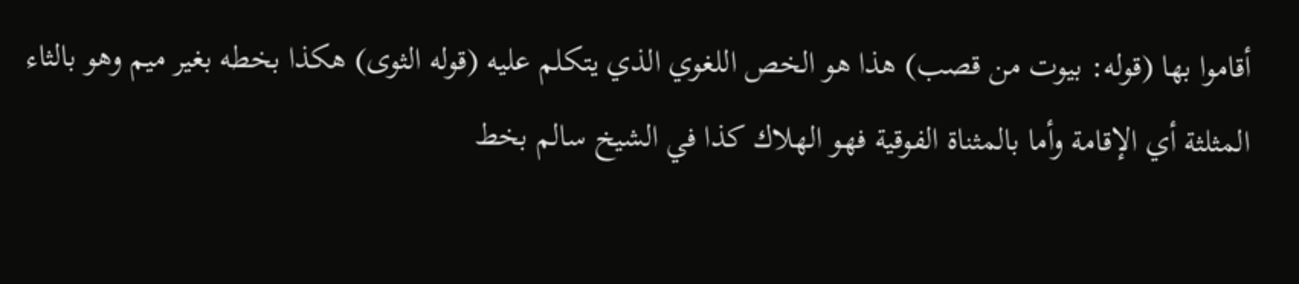أقاموا بها (قوله: بيوت من قصب) هذا هو الخص اللغوي الذي يتكلم عليه (قوله الثوى) هكذا بخطه بغير ميم وهو بالثاء المثلثة أي الإقامة وأما بالمثناة الفوقية فهو الهلاك كذا في الشيخ سالم بخط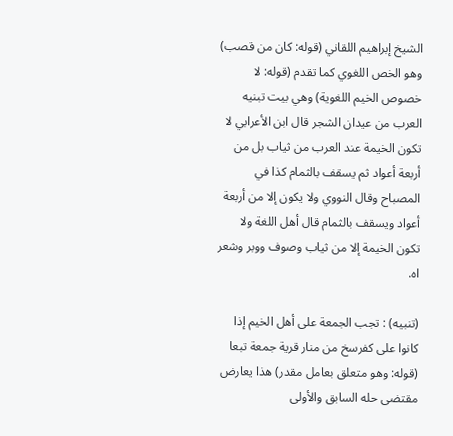الشيخ إبراهيم اللقاني (قوله: كان من قصب) وهو الخص اللغوي كما تقدم (قوله: لا خصوص الخيم اللغوية) وهي بيت تبنيه العرب من عيدان الشجر قال ابن الأعرابي لا تكون الخيمة عند العرب من ثياب بل من أربعة أعواد ثم يسقف بالثمام كذا في المصباح وقال النووي ولا يكون إلا من أربعة أعواد ويسقف بالثمام قال أهل اللغة ولا تكون الخيمة إلا من ثياب وصوف ووبر وشعر اه.

(تنبيه) : تجب الجمعة على أهل الخيم إذا كانوا على كفرسخ من منار قرية جمعة تبعا (قوله: وهو متعلق بعامل مقدر) هذا يعارض مقتضى حله السابق والأولى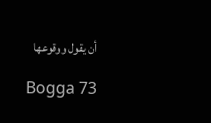أن يقول ووقوعها

Bogga 73